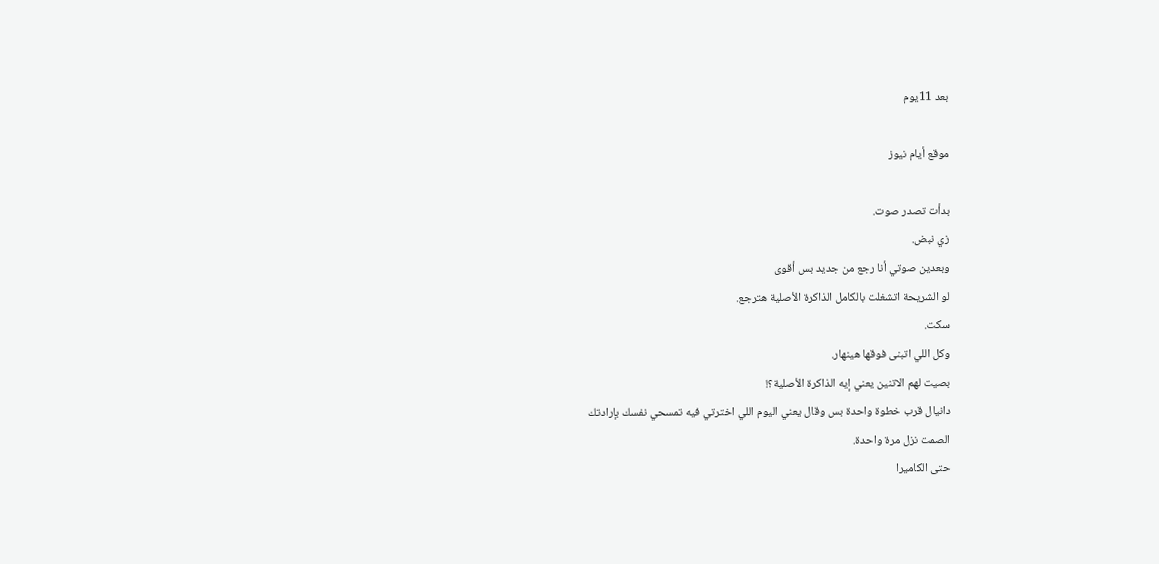بعد 11يوم

موقع أيام نيوز

بدأت تصدر صوت.
زي نبض.
وبعدين صوتي أنا رجع من جديد بس أقوى
لو الشريحة اتشغلت بالكامل الذاكرة الأصلية هترجع.
سكت.
وكل اللي اتبنى فوقها هينهار.
بصيت لهم الاتنين يعني إيه الذاكرة الأصلية؟!
دانيال قرب خطوة واحدة بس وقال يعني اليوم اللي اخترتي فيه تمسحي نفسك بإرادتك
الصمت نزل مرة واحدة.
حتى الكاميرا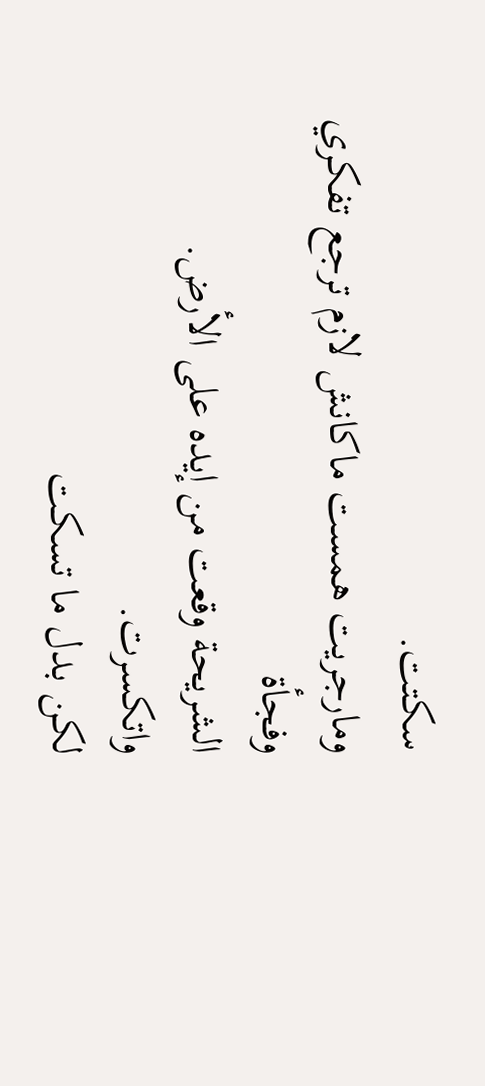سكتت.
ومارجريت همست ماكانش لازم ترجع تفكري
وفجأة
الشريحة وقعت من إيده على الأرض.
واتكسرت.
لكن بدل ما تسكت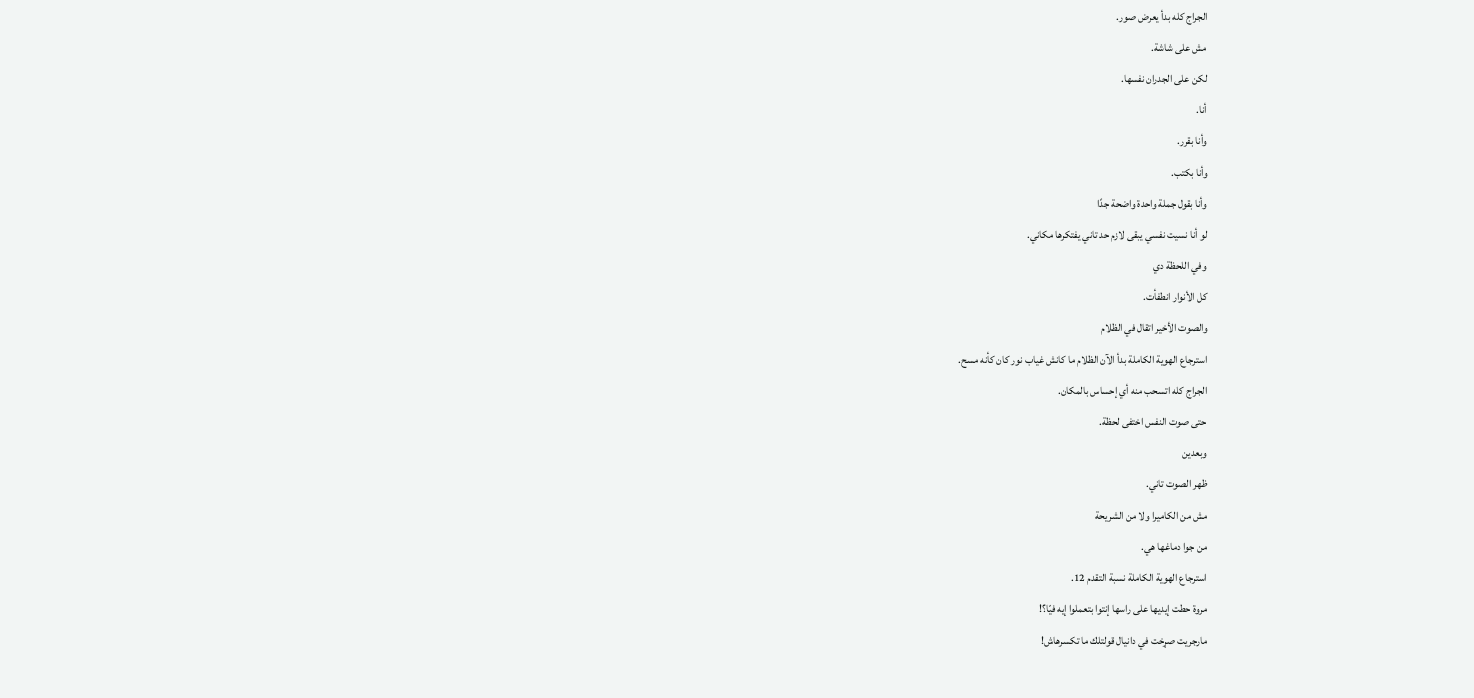الجراج كله بدأ يعرض صور.
مش على شاشة.
لكن على الجدران نفسها.
أنا.
وأنا بقرر.
وأنا بكتب.
وأنا بقول جملة واحدة واضحة جدًا
لو أنا نسيت نفسي يبقى لازم حد تاني يفتكرها مكاني.
وفي اللحظة دي
كل الأنوار انطفأت.
والصوت الأخير اتقال في الظلام
استرجاع الهوية الكاملة بدأ الآن الظلام ما كانش غياب نور كان كأنه مسح.
الجراج كله اتسحب منه أي إحساس بالمكان.
حتى صوت النفس اختفى لحظة.
وبعدين
ظهر الصوت تاني.
مش من الكاميرا ولا من الشريحة
من جوا دماغها هي.
استرجاع الهوية الكاملة نسبة التقدم 12.
مروة حطت إيديها على راسها إنتوا بتعملوا إيه فيّا؟!
مارجريت صړخت في دانيال قولتلك ما تكسرهاش!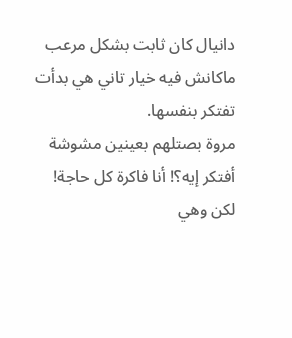دانيال كان ثابت بشكل مرعب ماكانش فيه خيار تاني هي بدأت تفتكر بنفسها.
مروة بصتلهم بعينين مشوشة أفتكر إيه؟! أنا فاكرة كل حاجة!
لكن وهي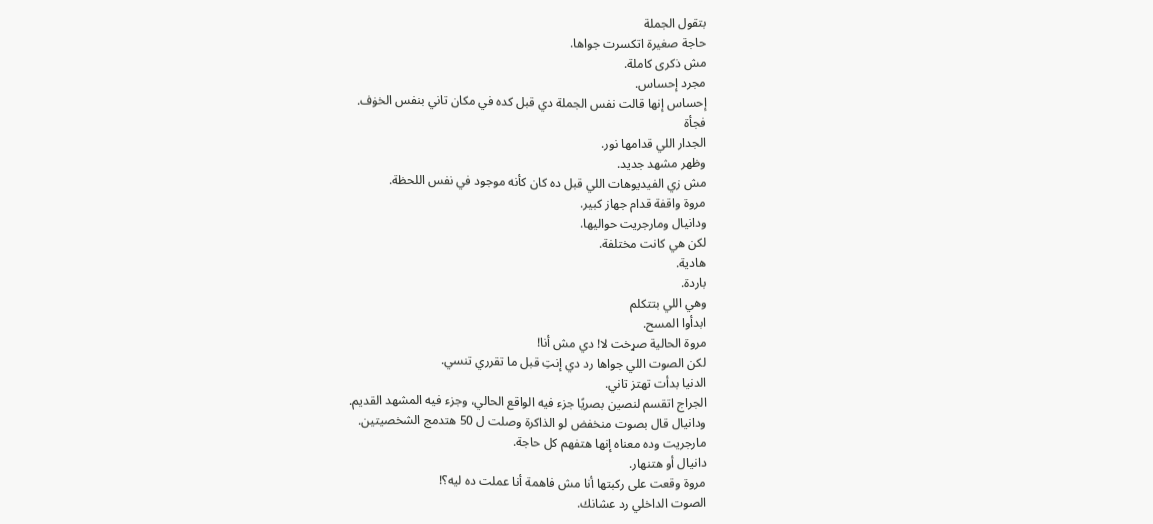بتقول الجملة
حاجة صغيرة اتكسرت جواها.
مش ذكرى كاملة.
مجرد إحساس.
إحساس إنها قالت نفس الجملة دي قبل كده في مكان تاني بنفس الخۏف.
فجأة
الجدار اللي قدامها نور.
وظهر مشهد جديد.
مش زي الفيديوهات اللي قبل ده كان كأنه موجود في نفس اللحظة.
مروة واقفة قدام جهاز كبير.
ودانيال ومارجريت حواليها.
لكن هي كانت مختلفة.
هادية.
باردة.
وهي اللي بتتكلم
ابدأوا المسح.
مروة الحالية صړخت لا! دي مش أنا!
لكن الصوت اللي جواها رد دي إنتِ قبل ما تقرري تنسي.
الدنيا بدأت تهتز تاني.
الجراج اتقسم لنصين بصريًا جزء فيه الواقع الحالي، وجزء فيه المشهد القديم.
ودانيال قال بصوت منخفض لو الذاكرة وصلت ل 50 هتدمج الشخصيتين.
مارجريت وده معناه إنها هتفهم كل حاجة.
دانيال أو هتنهار.
مروة وقعت على ركبتها أنا مش فاهمة أنا عملت ده ليه؟!
الصوت الداخلي رد عشانك.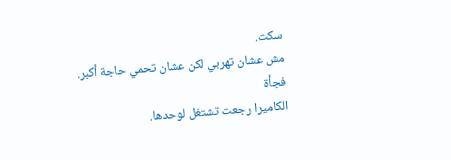سكت.
مش عشان تهربي لكن عشان تحمي حاجة أكبر.
فجأة
الكاميرا رجعت تشتغل لوحدها.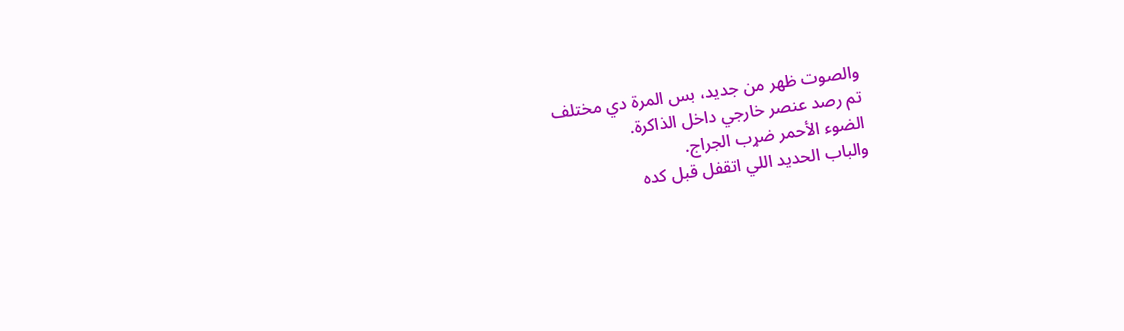والصوت ظهر من جديد، بس المرة دي مختلف
تم رصد عنصر خارجي داخل الذاكرة.
الضوء الأحمر ضړب الجراج.
والباب الحديد اللي اتقفل قبل كده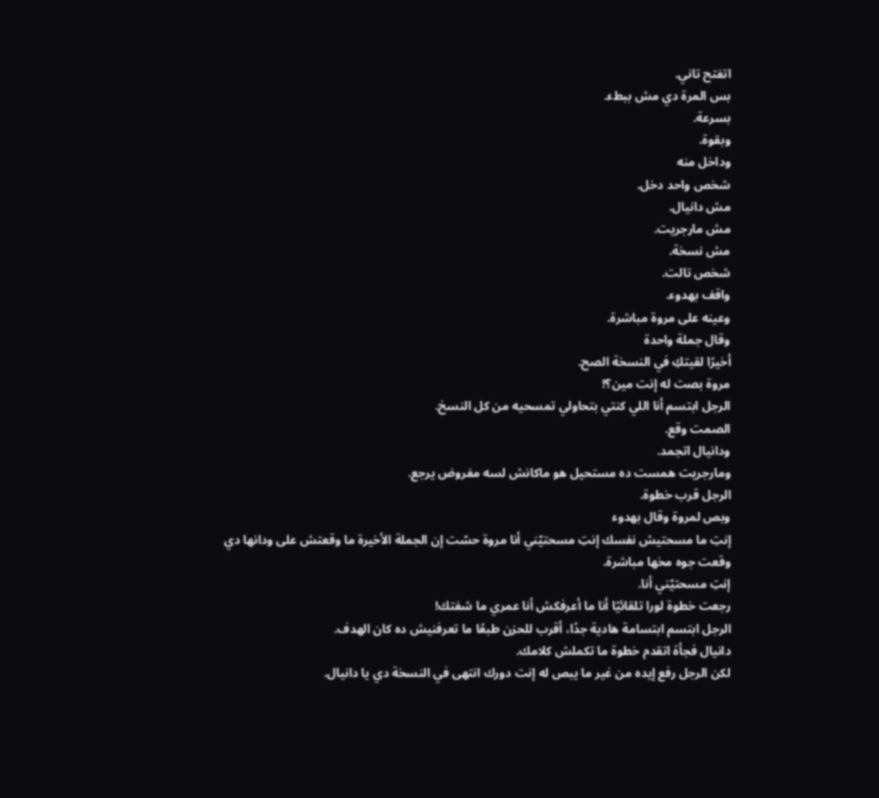اتفتح تاني.
بس المرة دي مش ببطء.
بسرعة.
وبقوة.
وداخل منه
شخص واحد دخل.
مش دانيال.
مش مارجريت.
مش نسخة.
شخص تالت.
واقف بهدوء.
وعينه على مروة مباشرة.
وقال جملة واحدة
أخيرًا لقيتكِ في النسخة الصح.
مروة بصت له إنت مين؟!
الرجل ابتسم أنا اللي كنتي بتحاولي تمسحيه من كل النسخ.
الصمت وقع.
ودانيال اتجمد.
ومارجريت همست ده مستحيل هو ماكانش لسه مفروض يرجع.
الرجل قرب خطوة.
وبص لمروة وقال بهدوء
إنتِ ما مسحتيش نفسك إنتِ مسحتيّني أنا مروة حسّت إن الجملة الأخيرة ما وقعتش على ودانها دي وقعت جوه مخها مباشرة.
إنتِ مسحتيّني أنا.
رجعت خطوة لورا تلقائيًا أنا ما أعرفكش أنا عمري ما شفتك!
الرجل ابتسم ابتسامة هادية جدًا، أقرب للحزن طبعًا ما تعرفنيش ده كان الهدف.
دانيال فجأة اتقدم خطوة ما تكملش كلامك.
لكن الرجل رفع إيده من غير ما يبص له إنت دورك انتهى في النسخة دي يا دانيال.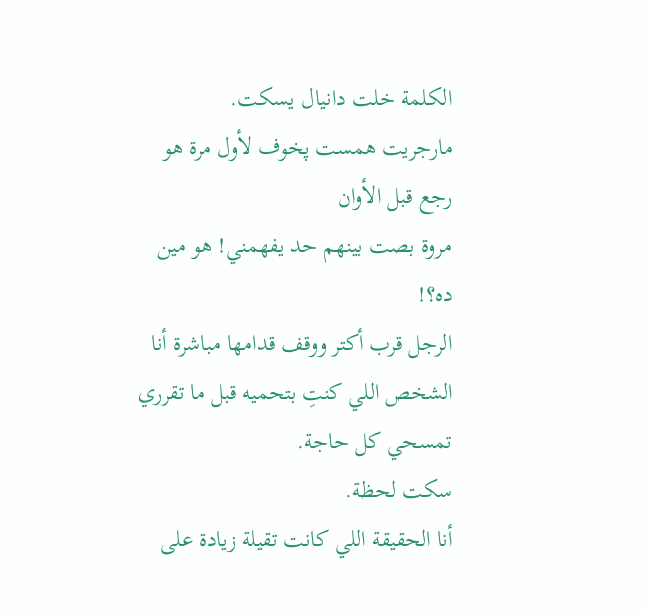الكلمة خلت دانيال يسكت.
مارجريت همست پخوف لأول مرة هو رجع قبل الأوان
مروة بصت بينهم حد يفهمني! هو مين ده؟!
الرجل قرب أكتر ووقف قدامها مباشرة أنا الشخص اللي كنتِ بتحميه قبل ما تقرري تمسحي كل حاجة.
سكت لحظة.
أنا الحقيقة اللي كانت تقيلة زيادة على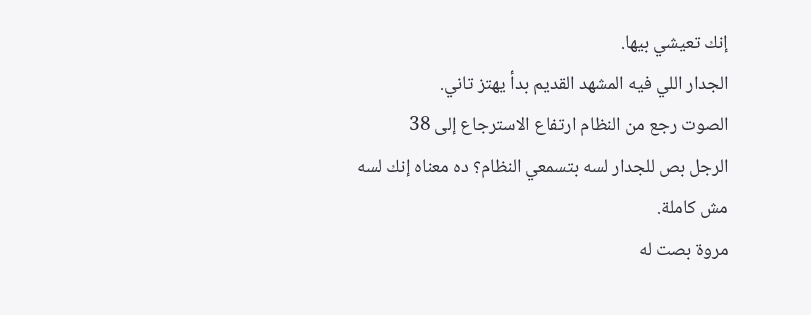إنك تعيشي بيها.
الجدار اللي فيه المشهد القديم بدأ يهتز تاني.
الصوت رجع من النظام ارتفاع الاسترجاع إلى 38
الرجل بص للجدار لسه بتسمعي النظام؟ ده معناه إنك لسه مش كاملة.
مروة بصت له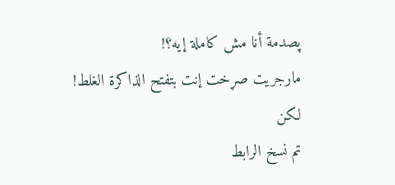پصدمة أنا مش كاملة إيه؟!
مارجريت صړخت إنت بتفتح الذاكرة الغلط!
لكن
تم نسخ الرابط